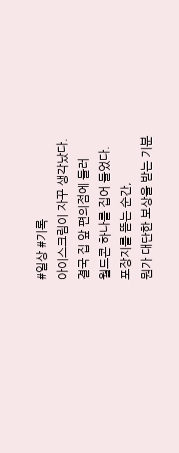#일상 #기록
아이스크림이 자꾸 생각났다.
결국 집 앞 편의점에 들러
월드콘 하나를 집어 들었다.
포장지를 뜯는 순간,
뭔가 대단한 보상을 받는 기분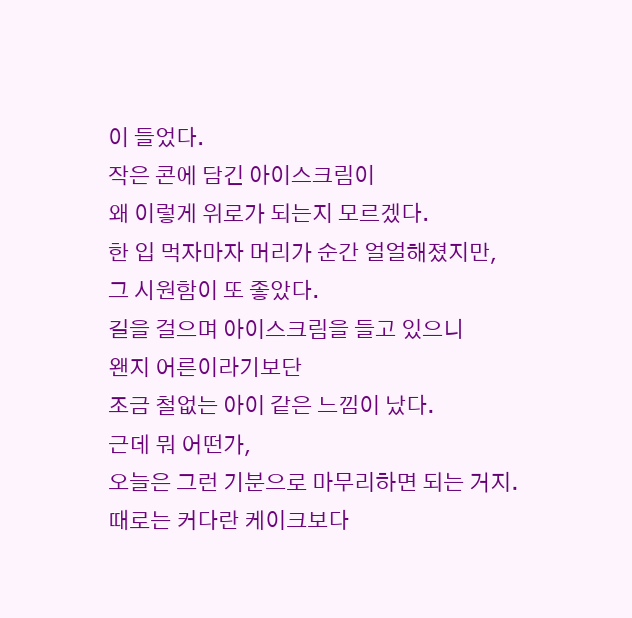이 들었다.
작은 콘에 담긴 아이스크림이
왜 이렇게 위로가 되는지 모르겠다.
한 입 먹자마자 머리가 순간 얼얼해졌지만,
그 시원함이 또 좋았다.
길을 걸으며 아이스크림을 들고 있으니
왠지 어른이라기보단
조금 철없는 아이 같은 느낌이 났다.
근데 뭐 어떤가,
오늘은 그런 기분으로 마무리하면 되는 거지.
때로는 커다란 케이크보다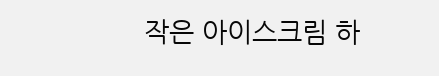작은 아이스크림 하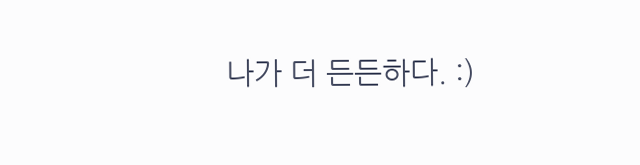나가 더 든든하다. :)